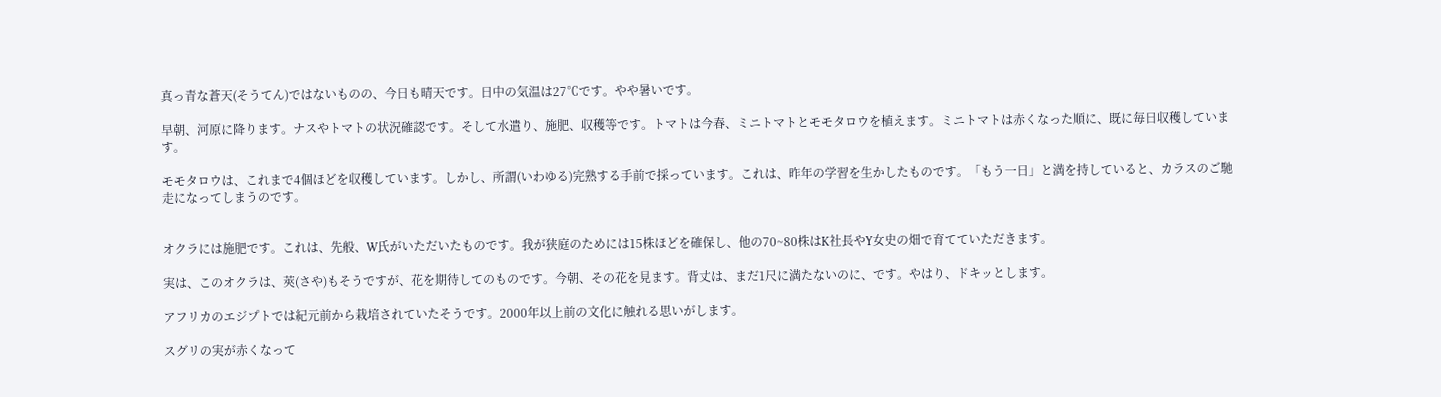真っ青な蒼天(そうてん)ではないものの、今日も晴天です。日中の気温は27℃です。やや暑いです。

早朝、河原に降ります。ナスやトマトの状況確認です。そして水遣り、施肥、収穫等です。トマトは今春、ミニトマトとモモタロウを植えます。ミニトマトは赤くなった順に、既に毎日収穫しています。

モモタロウは、これまで4個ほどを収穫しています。しかし、所謂(いわゆる)完熟する手前で採っています。これは、昨年の学習を生かしたものです。「もう一日」と満を持していると、カラスのご馳走になってしまうのです。


オクラには施肥です。これは、先般、W氏がいただいたものです。我が狭庭のためには15株ほどを確保し、他の70~80株はK社長やY女史の畑で育てていただきます。

実は、このオクラは、莢(さや)もそうですが、花を期待してのものです。今朝、その花を見ます。背丈は、まだ1尺に満たないのに、です。やはり、ドキッとします。

アフリカのエジプトでは紀元前から栽培されていたそうです。2000年以上前の文化に触れる思いがします。

スグリの実が赤くなって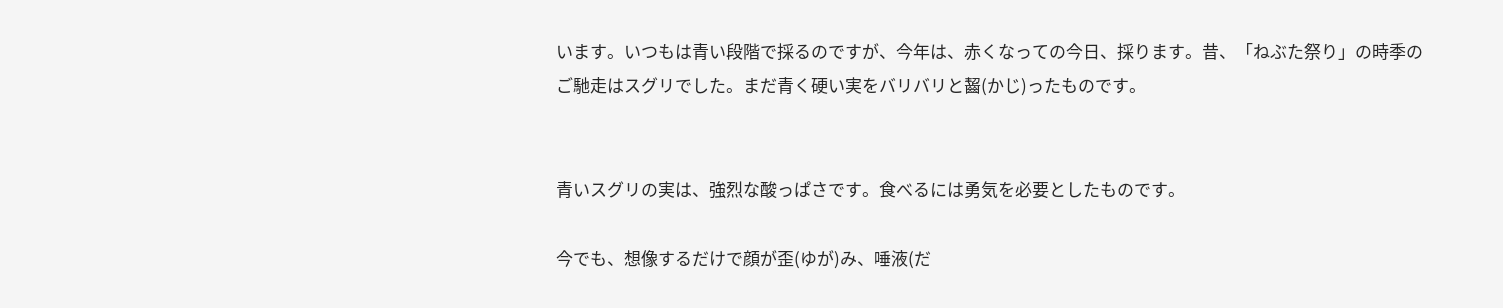います。いつもは青い段階で採るのですが、今年は、赤くなっての今日、採ります。昔、「ねぶた祭り」の時季のご馳走はスグリでした。まだ青く硬い実をバリバリと齧(かじ)ったものです。


青いスグリの実は、強烈な酸っぱさです。食べるには勇気を必要としたものです。

今でも、想像するだけで顔が歪(ゆが)み、唾液(だ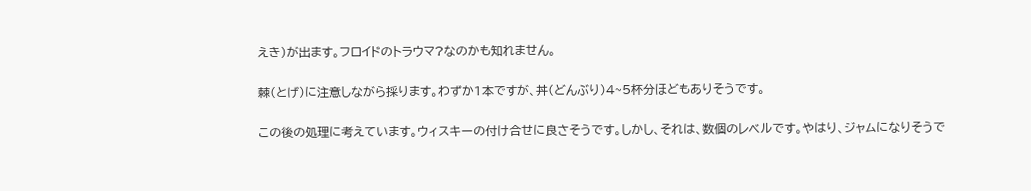えき)が出ます。フロイドのトラウマ?なのかも知れません。

棘(とげ)に注意しながら採ります。わずか1本ですが、丼(どんぶり)4~5杯分ほどもありそうです。

この後の処理に考えています。ウィスキーの付け合せに良さそうです。しかし、それは、数個のレベルです。やはり、ジャムになりそうで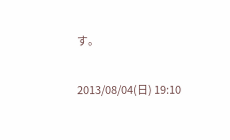す。

2013/08/04(日) 19:10